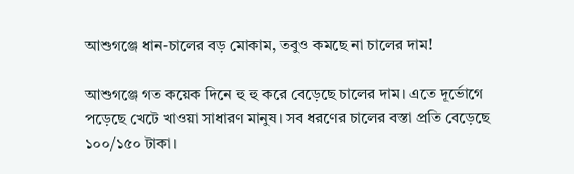আশুগঞ্জে ধান-চালের বড় মোকাম, তবুও কমছে না চালের দাম!

আশুগঞ্জে গত কয়েক দিনে হু হু করে বেড়েছে চালের দাম। এতে দূর্ভোগে পড়েছে খেটে খাওয়া সাধারণ মানুষ। সব ধরণের চালের বস্তা প্রতি বেড়েছে ১০০/১৫০ টাকা।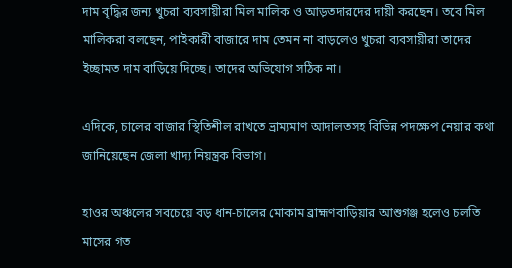দাম বৃদ্ধির জন্য খুচরা ব্যবসায়ীরা মিল মালিক ও আড়তদারদের দায়ী করছেন। তবে মিল মালিকরা বলছেন, পাইকারী বাজারে দাম তেমন না বাড়লেও খুচরা ব্যবসায়ীরা তাদের ইচ্ছামত দাম বাড়িয়ে দিচ্ছে। তাদের অভিযোগ সঠিক না।

এদিকে, চালের বাজার স্থিতিশীল রাখতে ভ্রাম্যমাণ আদালতসহ বিভিন্ন পদক্ষেপ নেয়ার কথা জানিয়েছেন জেলা খাদ্য নিয়ন্ত্রক বিভাগ।

হাওর অঞ্চলের সবচেয়ে বড় ধান-চালের মোকাম ব্রাহ্মণবাড়িয়ার আশুগঞ্জ হলেও চলতি মাসের গত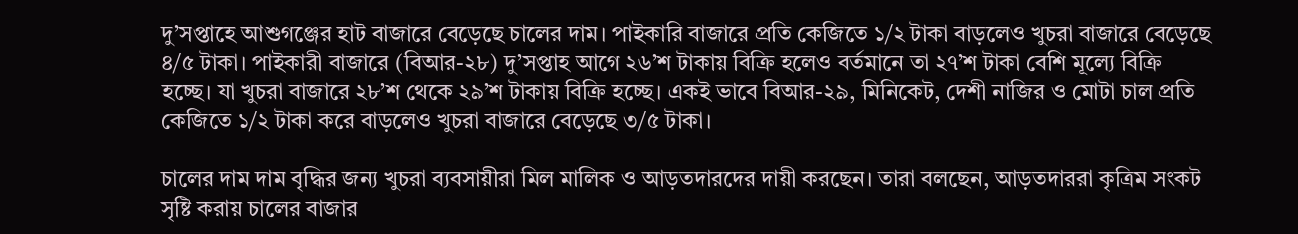দু’সপ্তাহে আশুগঞ্জের হাট বাজারে বেড়েছে চালের দাম। পাইকারি বাজারে প্রতি কেজিতে ১/২ টাকা বাড়লেও খুচরা বাজারে বেড়েছে ৪/৫ টাকা। পাইকারী বাজারে (বিআর-২৮) দু’সপ্তাহ আগে ২৬’শ টাকায় বিক্রি হলেও বর্তমানে তা ২৭’শ টাকা বেশি মূল্যে বিক্রি হচ্ছে। যা খুচরা বাজারে ২৮’শ থেকে ২৯’শ টাকায় বিক্রি হচ্ছে। একই ভাবে বিআর-২৯, মিনিকেট, দেশী নাজির ও মোটা চাল প্রতি কেজিতে ১/২ টাকা করে বাড়লেও খুচরা বাজারে বেড়েছে ৩/৫ টাকা।

চালের দাম দাম বৃদ্ধির জন্য খুচরা ব্যবসায়ীরা মিল মালিক ও আড়তদারদের দায়ী করছেন। তারা বলছেন, আড়তদাররা কৃত্রিম সংকট সৃষ্টি করায় চালের বাজার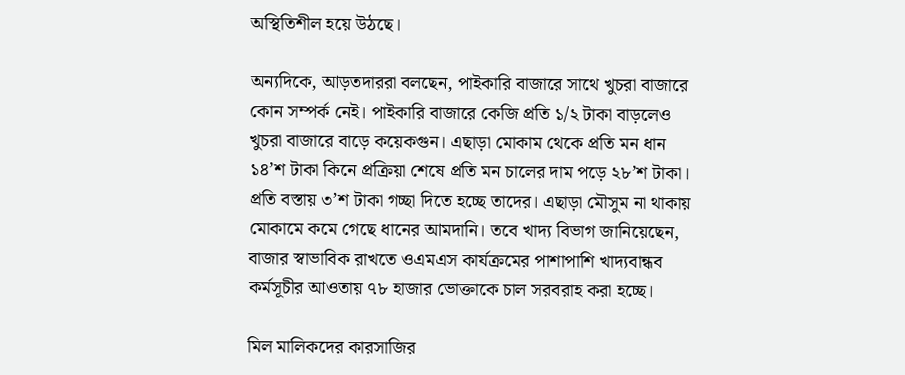অস্থিতিশীল হয়ে উঠছে।

অন্যদিকে, আড়তদাররা বলছেন, পাইকারি বাজারে সাথে খুচরা বাজারে কোন সম্পর্ক নেই। পাইকারি বাজারে কেজি প্রতি ১/২ টাকা বাড়লেও খুচরা বাজারে বাড়ে কয়েকগুন। এছাড়া মোকাম থেকে প্রতি মন ধান ১৪’শ টাকা কিনে প্রক্রিয়া শেষে প্রতি মন চালের দাম পড়ে ২৮’শ টাকা। প্রতি বস্তায় ৩’শ টাকা গচ্ছা দিতে হচ্ছে তাদের। এছাড়া মৌসুম না থাকায় মোকামে কমে গেছে ধানের আমদানি। তবে খাদ্য বিভাগ জানিয়েছেন, বাজার স্বাভাবিক রাখতে ওএমএস কার্যক্রমের পাশাপাশি খাদ্যবান্ধব কর্মসূচীর আওতায় ৭৮ হাজার ভোক্তাকে চাল সরবরাহ করা হচ্ছে।

মিল মালিকদের কারসাজির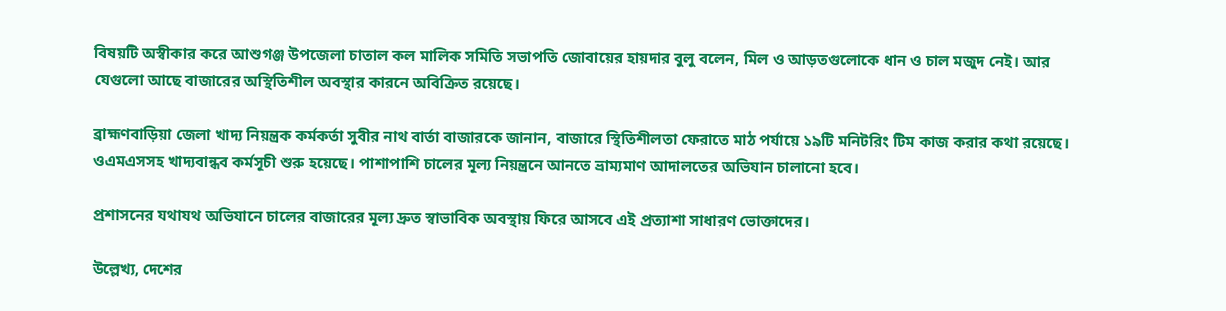বিষয়টি অস্বীকার করে আশুগঞ্জ উপজেলা চাতাল কল মালিক সমিতি সভাপতি জোবায়ের হায়দার বুলু বলেন, মিল ও আড়তগুলোকে ধান ও চাল মজুদ নেই। আর যেগুলো আছে বাজারের অস্থিতিশীল অবস্থার কারনে অবিক্রিত রয়েছে।

ব্রাহ্মণবাড়িয়া জেলা খাদ্য নিয়ন্ত্রক কর্মকর্তা সুবীর নাথ বার্তা বাজারকে জানান, বাজারে স্থিতিশীলতা ফেরাতে মাঠ পর্যায়ে ১৯টি মনিটরিং টিম কাজ করার কথা রয়েছে। ওএমএসসহ খাদ্যবান্ধব কর্মসূচী শুরু হয়েছে। পাশাপাশি চালের মূল্য নিয়ন্ত্রনে আনতে ভ্রাম্যমাণ আদালতের অভিযান চালানো হবে।

প্রশাসনের যথাযথ অভিযানে চালের বাজারের মূল্য দ্রুত স্বাভাবিক অবস্থায় ফিরে আসবে এই প্রত্যাশা সাধারণ ভোক্তাদের।

উল্লেখ্য, দেশের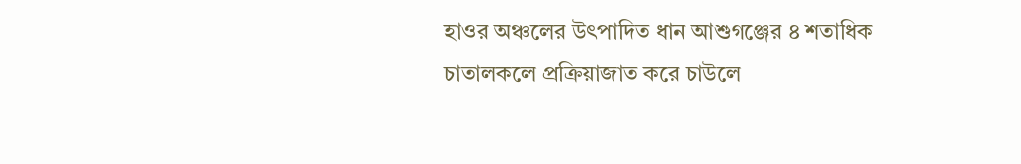হাওর অঞ্চলের উৎপাদিত ধান আশুগঞ্জের ৪ শতাধিক চাতালকলে প্রক্রিয়াজাত করে চাউলে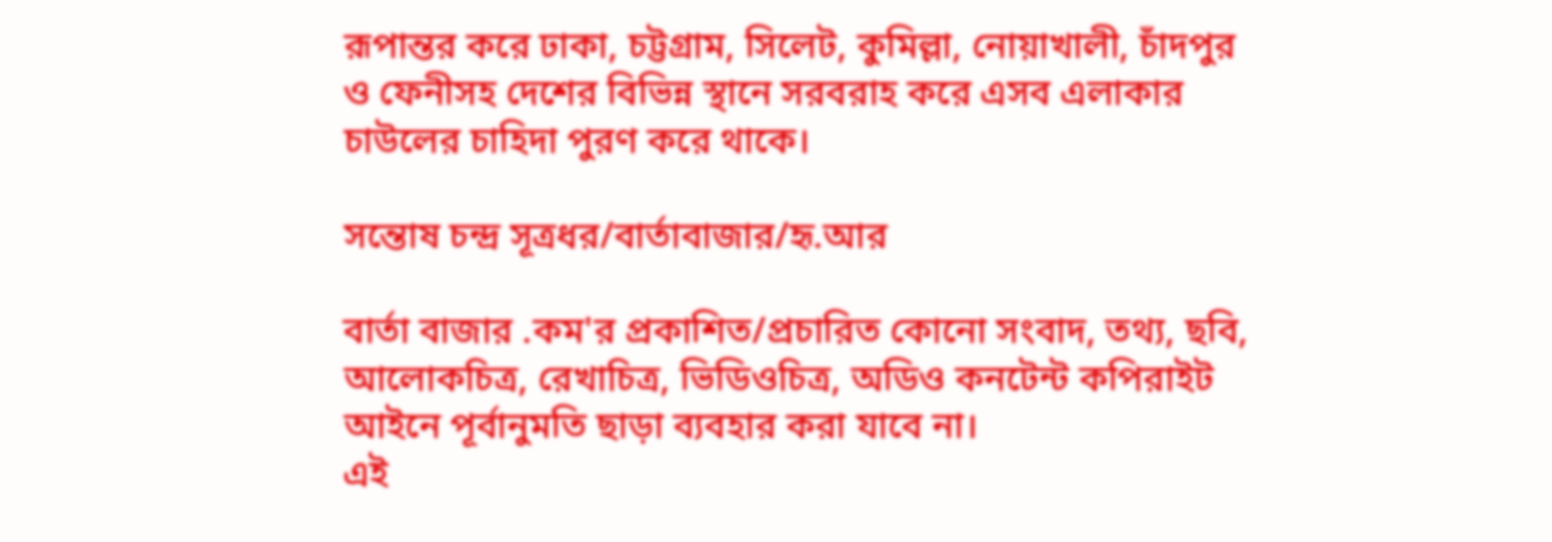রূপান্তর করে ঢাকা, চট্টগ্রাম, সিলেট, কুমিল্লা, নোয়াখালী, চাঁদপুর ও ফেনীসহ দেশের বিভিন্ন স্থানে সরবরাহ করে এসব এলাকার চাউলের চাহিদা পুরণ করে থাকে।

সন্তোষ চন্দ্র সূত্রধর/বার্তাবাজার/হৃ.আর

বার্তা বাজার .কম'র প্রকাশিত/প্রচারিত কোনো সংবাদ, তথ্য, ছবি, আলোকচিত্র, রেখাচিত্র, ভিডিওচিত্র, অডিও কনটেন্ট কপিরাইট আইনে পূর্বানুমতি ছাড়া ব্যবহার করা যাবে না।
এই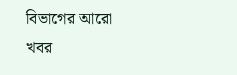বিভাগের আরো খবর